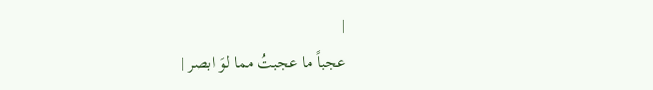|
عجباً ما عجبتُ مما لوَ ابصر |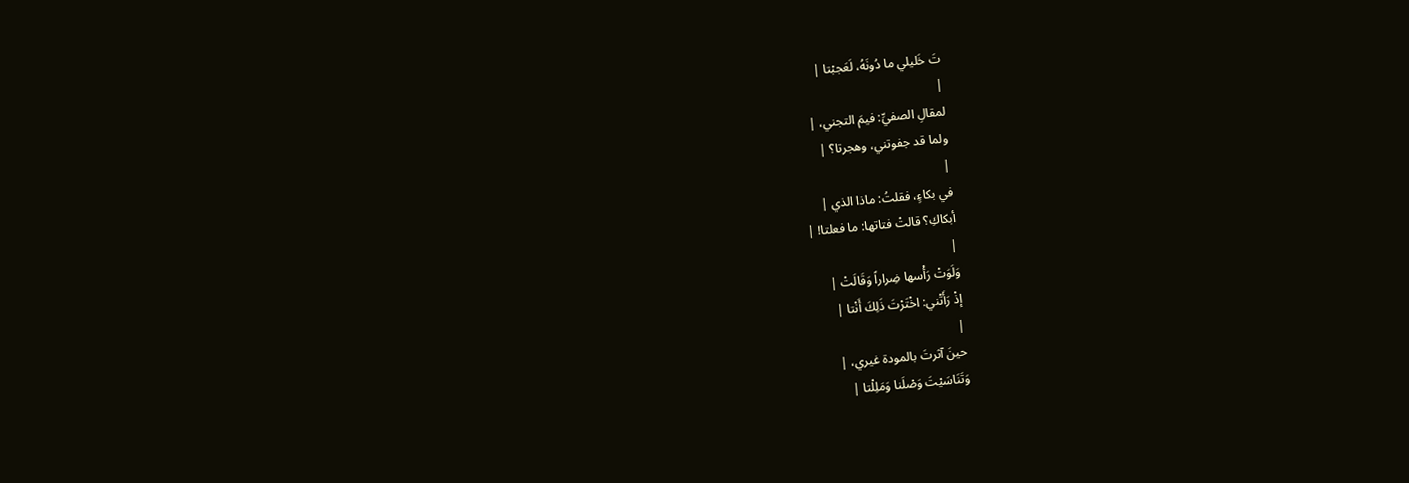تَ خَليلي ما دُونَهُ، لَعَجبْتا |
|
لمقالِ الصفيِّ: فيمَ التجني، |
ولما قد جفوتني، وهجرتا؟ |
|
في بكاءٍ، فقلتُ: ماذا الذي |
أبكاكِ؟ قالتْ فتاتها: ما فعلتا! |
|
وَلَوَتْ رَأْسها ضِراراً وَقَالَتْ |
إذْ رَأَتْني: اخْتَرْتَ ذَلِكَ أَنْتا |
|
حينَ آثرتَ بالمودة غيري، |
وَتَنَاسَيْتَ وَصْلَنا وَمَلِلْتا |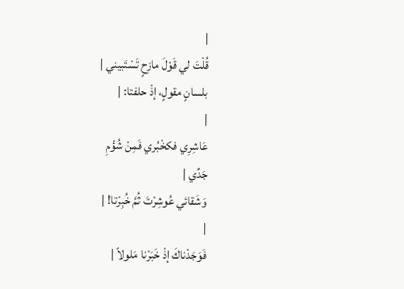|
قُلْتَ لي قَوْلَ مازِحٍ تَسْتَبيني |
بلسانٍ مقولٍ، إذْ حلفتا: |
|
عَاشِرِي فکخْبُري فَمِنْ شُؤْمِ
جَدِّي |
وَشَقائي عُوشِرْتَ ثُمَّ خُبِرْتا! |
|
فَوَجَدْناكَ إذْ خَبَرْنا مَلولاً |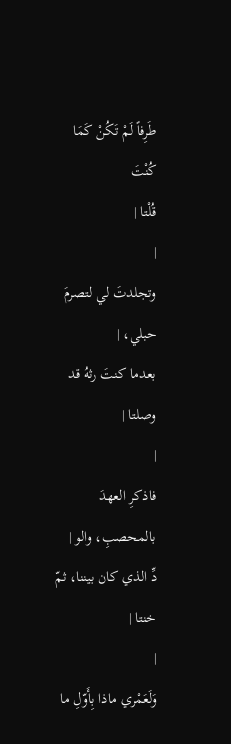طَرِفاً لَمْ تَكُنْ كَمَا كُنْتَ
قُلْتا |
|
وتجلدتَ لي لتصرمَ حبلي، |
بعدما كنتَ رثهُ قد وصلتا |
|
فاذكرِ العهدَ بالمحصبِ، والو |
دِّ الذي كان بيننا، ثمّ خنتا |
|
وَلَعَمْري ماذا بِأَوّلِ ما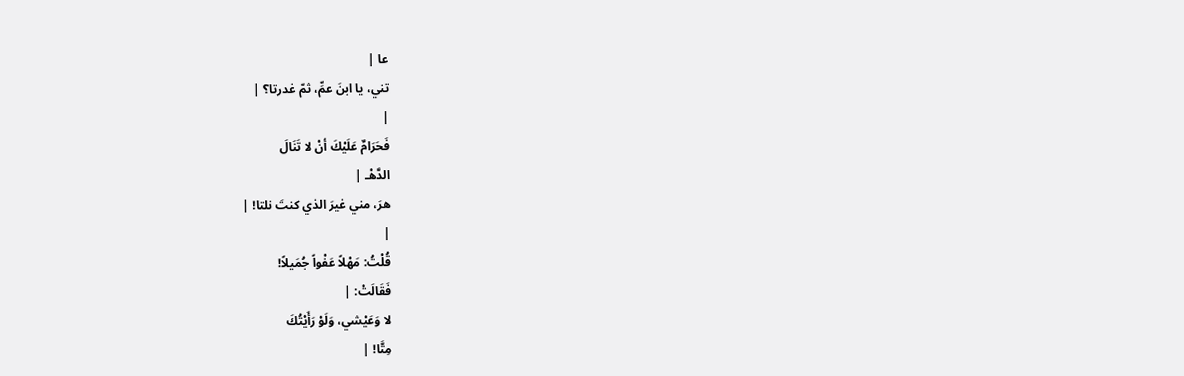عا |
تني، يا ابنَ عمِّ، ثمّ غدرتا؟ |
|
فَحَرَامٌ عَلَيْكَ أنْ لا تَنَالَ
الدَّهْـ |
هرَ، مني غيرَ الذي كنتَ نلتا! |
|
قُلْتُ: مَهْلاً عَفْواً جُمَيلاً!
فَقَالَتْ: |
لا وَعَيْشي، وَلَوْ رَأَيْتُكَ
مِتَّا! |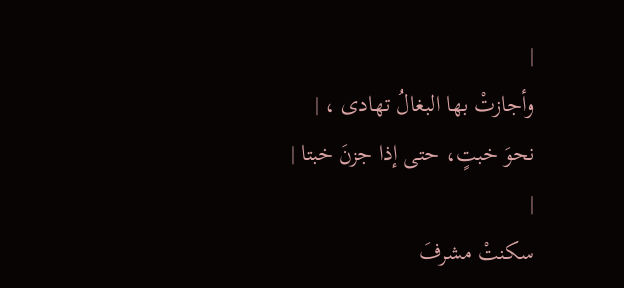|
وأجازتْ بها البغالُ تهادى ، |
نحوَ خبتٍ، حتى إذا جزنَ خبتا |
|
سكنتْ مشرفَ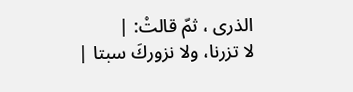الذرى ، ثمّ قالتْ: |
لا تزرنا، ولا نزوركَ سبتا |